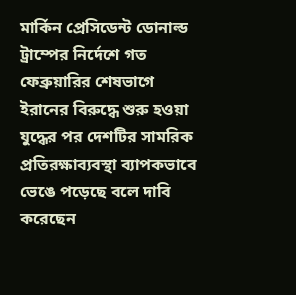মার্কিন প্রেসিডেন্ট ডোনাল্ড ট্রাম্পের নির্দেশে গত ফেব্রুয়ারির শেষভাগে ইরানের বিরুদ্ধে শুরু হওয়া যুদ্ধের পর দেশটির সামরিক প্রতিরক্ষাব্যবস্থা ব্যাপকভাবে ভেঙে পড়েছে বলে দাবি করেছেন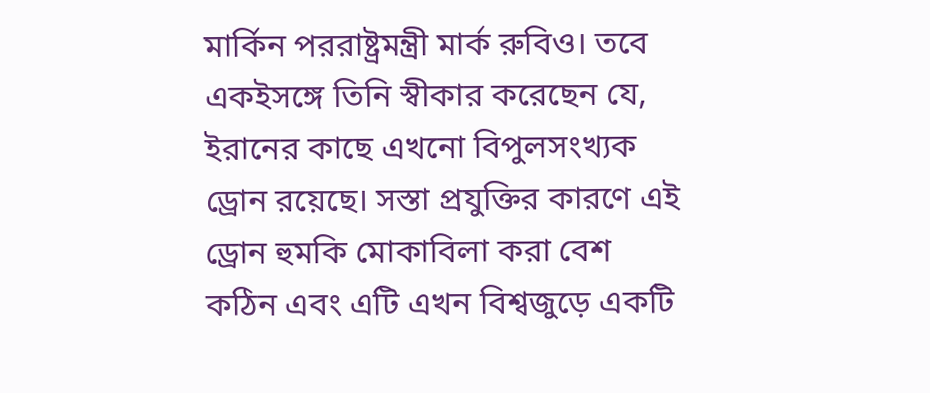মার্কিন পররাষ্ট্রমন্ত্রী মার্ক রুবিও। তবে একইসঙ্গে তিনি স্বীকার করেছেন যে, ইরানের কাছে এখনো বিপুলসংখ্যক ড্রোন রয়েছে। সস্তা প্রযুক্তির কারণে এই ড্রোন হুমকি মোকাবিলা করা বেশ কঠিন এবং এটি এখন বিশ্বজুড়ে একটি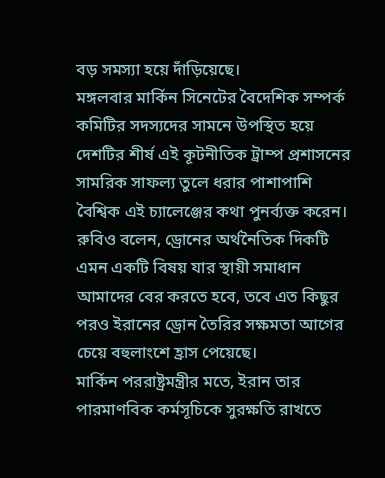বড় সমস্যা হয়ে দাঁড়িয়েছে।
মঙ্গলবার মার্কিন সিনেটের বৈদেশিক সম্পর্ক কমিটির সদস্যদের সামনে উপস্থিত হয়ে দেশটির শীর্ষ এই কূটনীতিক ট্রাম্প প্রশাসনের সামরিক সাফল্য তুলে ধরার পাশাপাশি বৈশ্বিক এই চ্যালেঞ্জের কথা পুনর্ব্যক্ত করেন। রুবিও বলেন, ড্রোনের অর্থনৈতিক দিকটি এমন একটি বিষয় যার স্থায়ী সমাধান আমাদের বের করতে হবে, তবে এত কিছুর পরও ইরানের ড্রোন তৈরির সক্ষমতা আগের চেয়ে বহুলাংশে হ্রাস পেয়েছে।
মার্কিন পররাষ্ট্রমন্ত্রীর মতে, ইরান তার পারমাণবিক কর্মসূচিকে সুরক্ষতি রাখতে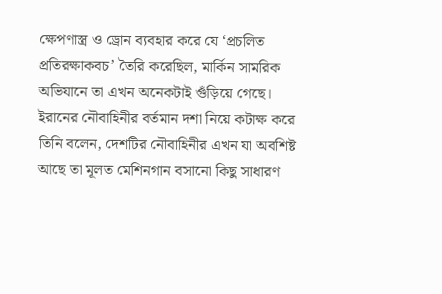ক্ষেপণাস্ত্র ও ড্রোন ব্যবহার করে যে ‘প্রচলিত প্রতিরক্ষাকবচ’ তৈরি করেছিল, মার্কিন সামরিক অভিযানে তা এখন অনেকটাই গুঁড়িয়ে গেছে। ইরানের নৌবাহিনীর বর্তমান দশা নিয়ে কটাক্ষ করে তিনি বলেন, দেশটির নৌবাহিনীর এখন যা অবশিষ্ট আছে তা মূলত মেশিনগান বসানো কিছু সাধারণ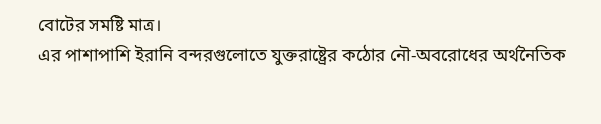বোটের সমষ্টি মাত্র।
এর পাশাপাশি ইরানি বন্দরগুলোতে যুক্তরাষ্ট্রের কঠোর নৌ-অবরোধের অর্থনৈতিক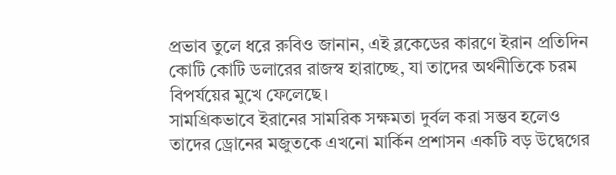প্রভাব তুলে ধরে রুবিও জানান, এই ব্লকেডের কারণে ইরান প্রতিদিন কোটি কোটি ডলারের রাজস্ব হারাচ্ছে, যা তাদের অর্থনীতিকে চরম বিপর্যয়ের মুখে ফেলেছে।
সামগ্রিকভাবে ইরানের সামরিক সক্ষমতা দুর্বল করা সম্ভব হলেও তাদের ড্রোনের মজুতকে এখনো মার্কিন প্রশাসন একটি বড় উদ্বেগের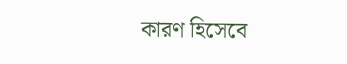কারণ হিসেবে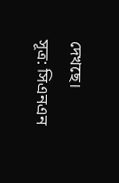দেখছে।
সূত্র: সিএনএন